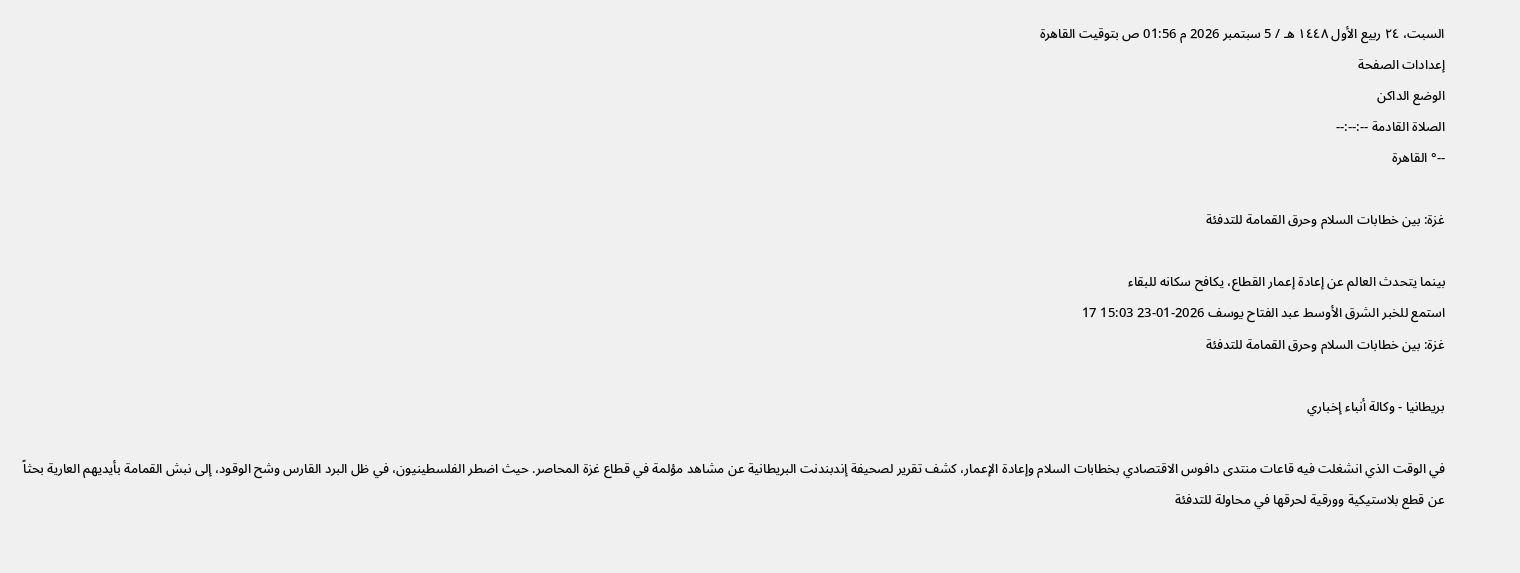السبت، ٢٤ ربيع الأول ١٤٤٨ هـ / 5 سبتمبر 2026 م 01:56 ص بتوقيت القاهرة
إعدادات الصفحة
الوضع الداكن
الصلاة القادمة --:--:--
--° القاهرة

غزة: بين خطابات السلام وحرق القمامة للتدفئة

بينما يتحدث العالم عن إعادة إعمار القطاع، يكافح سكانه للبقاء
استمع للخبر الشرق الأوسط عبد الفتاح يوسف 2026-01-23 15:03 17
غزة: بين خطابات السلام وحرق القمامة للتدفئة

بريطانيا - وكالة أنباء إخباري

في الوقت الذي انشغلت فيه قاعات منتدى دافوس الاقتصادي بخطابات السلام وإعادة الإعمار، كشف تقرير لصحيفة إندبندنت البريطانية عن مشاهد مؤلمة في قطاع غزة المحاصر. حيث اضطر الفلسطينيون، في ظل البرد القارس وشح الوقود، إلى نبش القمامة بأيديهم العارية بحثاً عن قطع بلاستيكية وورقية لحرقها في محاولة للتدفئة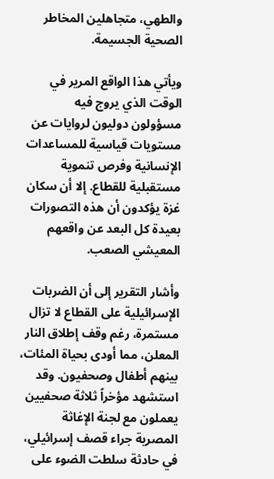والطهي، متجاهلين المخاطر الصحية الجسيمة.

ويأتي هذا الواقع المرير في الوقت الذي يروج فيه مسؤولون دوليون لروايات عن مستويات قياسية للمساعدات الإنسانية وفرص تنموية مستقبلية للقطاع. إلا أن سكان غزة يؤكدون أن هذه التصورات بعيدة كل البعد عن واقعهم المعيشي الصعب.

وأشار التقرير إلى أن الضربات الإسرائيلية على القطاع لا تزال مستمرة، رغم وقف إطلاق النار المعلن، مما أودى بحياة المئات، بينهم أطفال وصحفيون. وقد استشهد مؤخراً ثلاثة صحفيين يعملون مع لجنة الإغاثة المصرية جراء قصف إسرائيلي، في حادثة سلطت الضوء على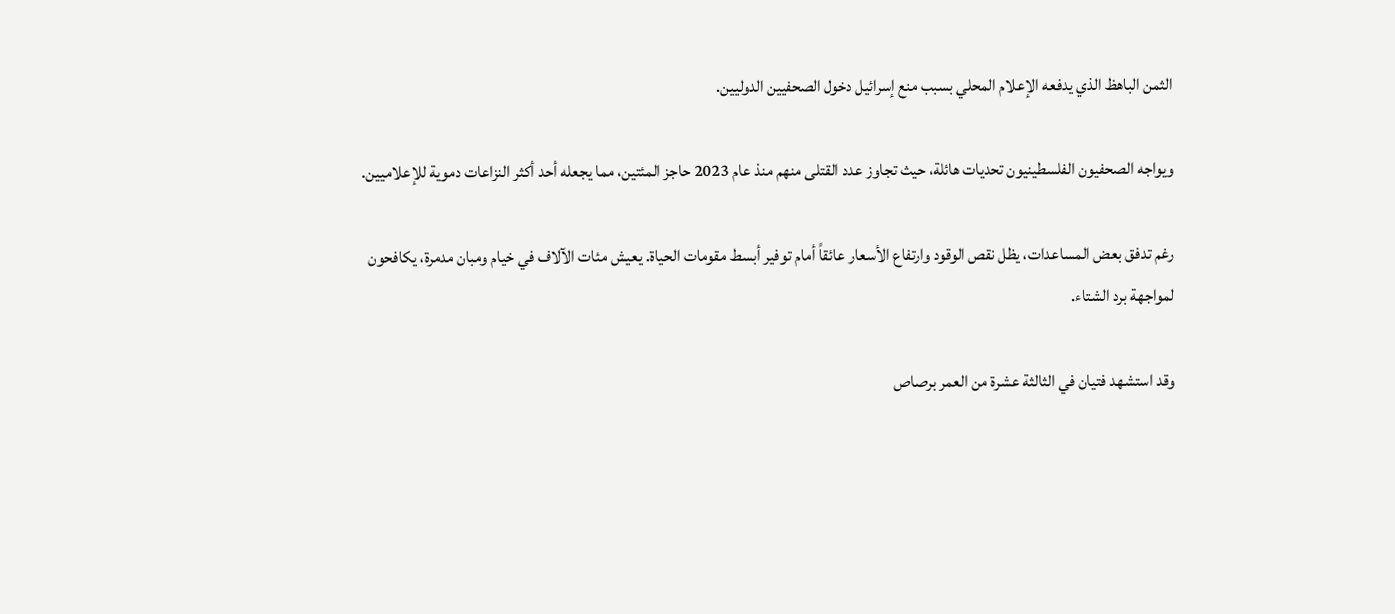الثمن الباهظ الذي يدفعه الإعلام المحلي بسبب منع إسرائيل دخول الصحفيين الدوليين.

ويواجه الصحفيون الفلسطينيون تحديات هائلة، حيث تجاوز عدد القتلى منهم منذ عام 2023 حاجز المئتين، مما يجعله أحد أكثر النزاعات دموية للإعلاميين.

رغم تدفق بعض المساعدات، يظل نقص الوقود وارتفاع الأسعار عائقاً أمام توفير أبسط مقومات الحياة. يعيش مئات الآلاف في خيام ومبان مدمرة، يكافحون لمواجهة برد الشتاء.

وقد استشهد فتيان في الثالثة عشرة من العمر برصاص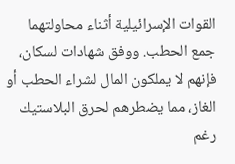القوات الإسرائيلية أثناء محاولتهما جمع الحطب. ووفق شهادات لسكان، فإنهم لا يملكون المال لشراء الحطب أو الغاز، مما يضطرهم لحرق البلاستيك رغم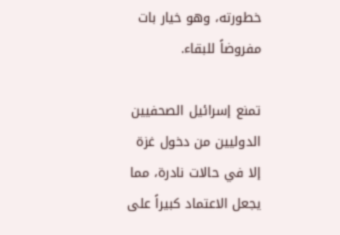خطورته، وهو خيار بات مفروضاً للبقاء.

تمنع إسرائيل الصحفيين الدوليين من دخول غزة إلا في حالات نادرة، مما يجعل الاعتماد كبيراً على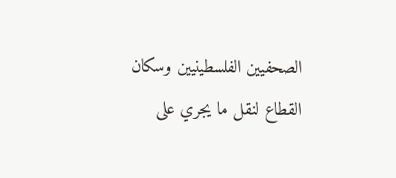الصحفيين الفلسطينيين وسكان القطاع لنقل ما يجري على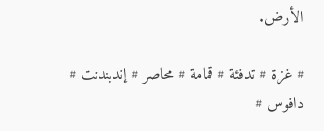الأرض.

# غزة # تدفئة # قمامة # محاصر # إندبندنت # دافوس #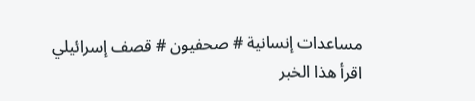مساعدات إنسانية # صحفيون # قصف إسرائيلي
اقرأ هذا الخبر